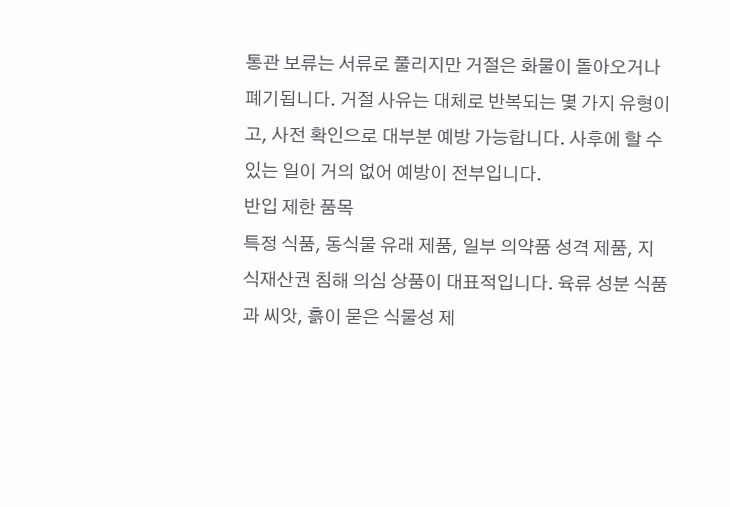통관 보류는 서류로 풀리지만 거절은 화물이 돌아오거나 폐기됩니다. 거절 사유는 대체로 반복되는 몇 가지 유형이고, 사전 확인으로 대부분 예방 가능합니다. 사후에 할 수 있는 일이 거의 없어 예방이 전부입니다.
반입 제한 품목
특정 식품, 동식물 유래 제품, 일부 의약품 성격 제품, 지식재산권 침해 의심 상품이 대표적입니다. 육류 성분 식품과 씨앗, 흙이 묻은 식물성 제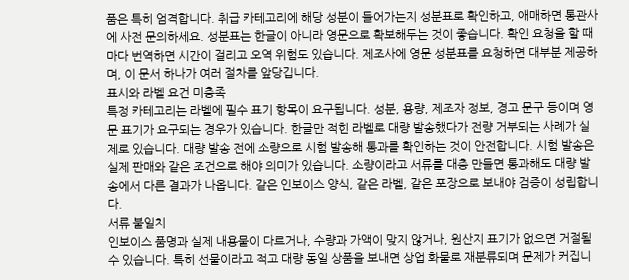품은 특히 엄격합니다. 취급 카테고리에 해당 성분이 들어가는지 성분표로 확인하고, 애매하면 통관사에 사전 문의하세요. 성분표는 한글이 아니라 영문으로 확보해두는 것이 좋습니다. 확인 요청을 할 때마다 번역하면 시간이 걸리고 오역 위험도 있습니다. 제조사에 영문 성분표를 요청하면 대부분 제공하며, 이 문서 하나가 여러 절차를 앞당깁니다.
표시와 라벨 요건 미충족
특정 카테고리는 라벨에 필수 표기 항목이 요구됩니다. 성분, 용량, 제조자 정보, 경고 문구 등이며 영문 표기가 요구되는 경우가 있습니다. 한글만 적힌 라벨로 대량 발송했다가 전량 거부되는 사례가 실제로 있습니다. 대량 발송 전에 소량으로 시험 발송해 통과를 확인하는 것이 안전합니다. 시험 발송은 실제 판매와 같은 조건으로 해야 의미가 있습니다. 소량이라고 서류를 대충 만들면 통과해도 대량 발송에서 다른 결과가 나옵니다. 같은 인보이스 양식, 같은 라벨, 같은 포장으로 보내야 검증이 성립합니다.
서류 불일치
인보이스 품명과 실제 내용물이 다르거나, 수량과 가액이 맞지 않거나, 원산지 표기가 없으면 거절될 수 있습니다. 특히 선물이라고 적고 대량 동일 상품을 보내면 상업 화물로 재분류되며 문제가 커집니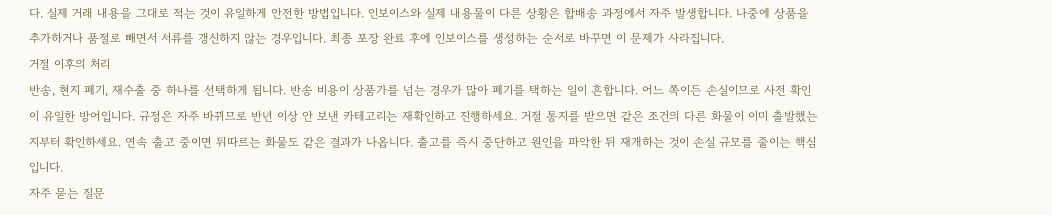다. 실제 거래 내용을 그대로 적는 것이 유일하게 안전한 방법입니다. 인보이스와 실제 내용물이 다른 상황은 합배송 과정에서 자주 발생합니다. 나중에 상품을 추가하거나 품절로 빼면서 서류를 갱신하지 않는 경우입니다. 최종 포장 완료 후에 인보이스를 생성하는 순서로 바꾸면 이 문제가 사라집니다.
거절 이후의 처리
반송, 현지 폐기, 재수출 중 하나를 선택하게 됩니다. 반송 비용이 상품가를 넘는 경우가 많아 폐기를 택하는 일이 흔합니다. 어느 쪽이든 손실이므로 사전 확인이 유일한 방어입니다. 규정은 자주 바뀌므로 반년 이상 안 보낸 카테고리는 재확인하고 진행하세요. 거절 통지를 받으면 같은 조건의 다른 화물이 이미 출발했는지부터 확인하세요. 연속 출고 중이면 뒤따르는 화물도 같은 결과가 나옵니다. 출고를 즉시 중단하고 원인을 파악한 뒤 재개하는 것이 손실 규모를 줄이는 핵심입니다.
자주 묻는 질문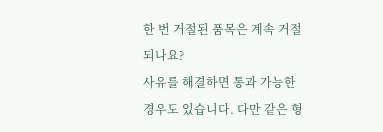한 번 거절된 품목은 계속 거절되나요?
사유를 해결하면 통과 가능한 경우도 있습니다. 다만 같은 형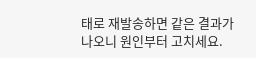태로 재발송하면 같은 결과가 나오니 원인부터 고치세요.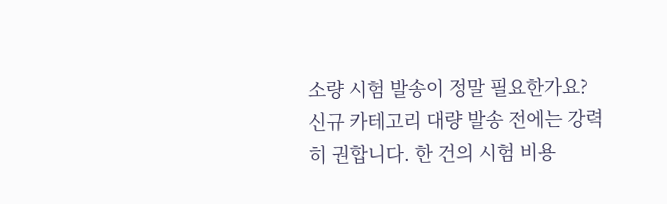소량 시험 발송이 정말 필요한가요?
신규 카테고리 대량 발송 전에는 강력히 권합니다. 한 건의 시험 비용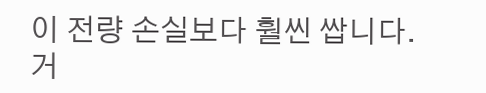이 전량 손실보다 훨씬 쌉니다.
거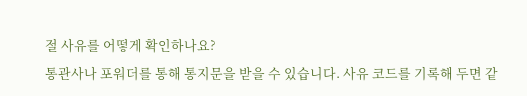절 사유를 어떻게 확인하나요?
통관사나 포워더를 통해 통지문을 받을 수 있습니다. 사유 코드를 기록해 두면 같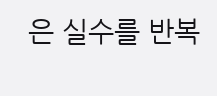은 실수를 반복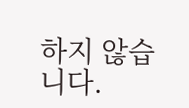하지 않습니다.